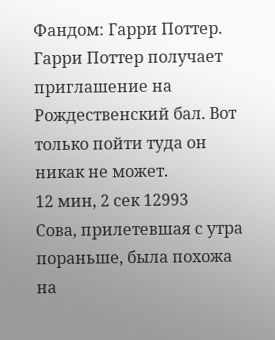Фандом: Гарри Поттер. Гарри Поттер получает приглашение на Рождественский бал. Вот только пойти туда он никак не может.
12 мин, 2 сек 12993
Сова, прилетевшая с утра пораньше, была похожа на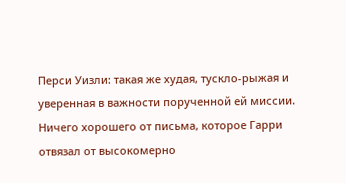Перси Уизли: такая же худая, тускло-рыжая и уверенная в важности порученной ей миссии. Ничего хорошего от письма, которое Гарри отвязал от высокомерно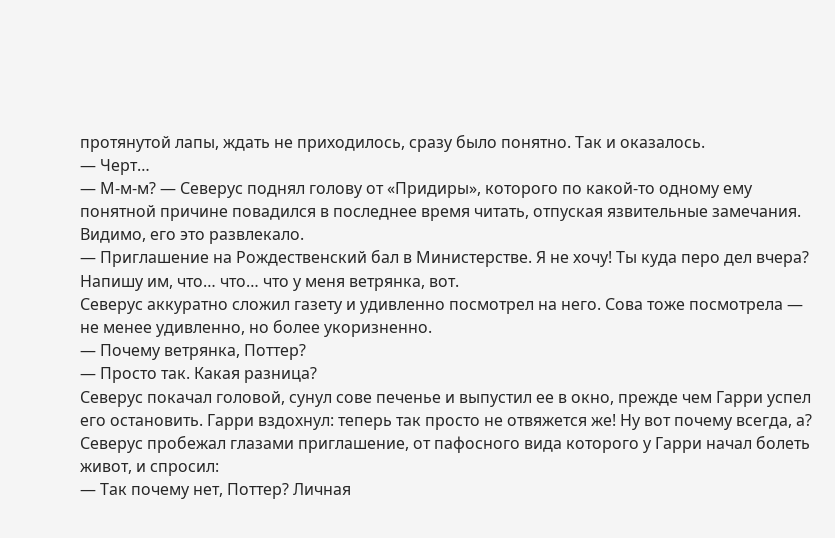протянутой лапы, ждать не приходилось, сразу было понятно. Так и оказалось.
— Черт…
— М-м-м? — Северус поднял голову от «Придиры», которого по какой-то одному ему понятной причине повадился в последнее время читать, отпуская язвительные замечания. Видимо, его это развлекало.
— Приглашение на Рождественский бал в Министерстве. Я не хочу! Ты куда перо дел вчера? Напишу им, что… что… что у меня ветрянка, вот.
Северус аккуратно сложил газету и удивленно посмотрел на него. Сова тоже посмотрела — не менее удивленно, но более укоризненно.
— Почему ветрянка, Поттер?
— Просто так. Какая разница?
Северус покачал головой, сунул сове печенье и выпустил ее в окно, прежде чем Гарри успел его остановить. Гарри вздохнул: теперь так просто не отвяжется же! Ну вот почему всегда, а? Северус пробежал глазами приглашение, от пафосного вида которого у Гарри начал болеть живот, и спросил:
— Так почему нет, Поттер? Личная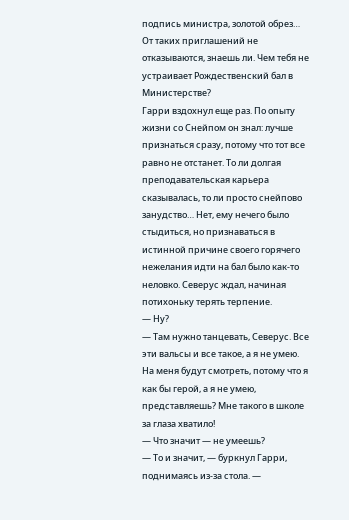подпись министра, золотой обрез… От таких приглашений не отказываются, знаешь ли. Чем тебя не устраивает Рождественский бал в Министерстве?
Гарри вздохнул еще раз. По опыту жизни со Снейпом он знал: лучше признаться сразу, потому что тот все равно не отстанет. То ли долгая преподавательская карьера сказывалась, то ли просто снейпово занудство… Нет, ему нечего было стыдиться, но признаваться в истинной причине своего горячего нежелания идти на бал было как-то неловко. Северус ждал, начиная потихоньку терять терпение.
— Ну?
— Там нужно танцевать, Северус. Все эти вальсы и все такое, а я не умею. На меня будут смотреть, потому что я как бы герой, а я не умею, представляешь? Мне такого в школе за глаза хватило!
— Что значит — не умеешь?
— То и значит, — буркнул Гарри, поднимаясь из-за стола. —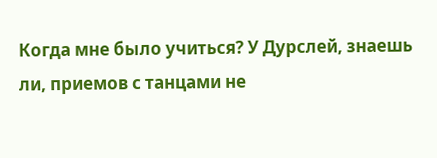Когда мне было учиться? У Дурслей, знаешь ли, приемов с танцами не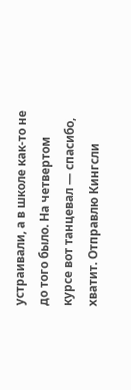устраивали, а в школе как-то не до того было. На четвертом курсе вот танцевал — спасибо, хватит. Отправлю Кингсли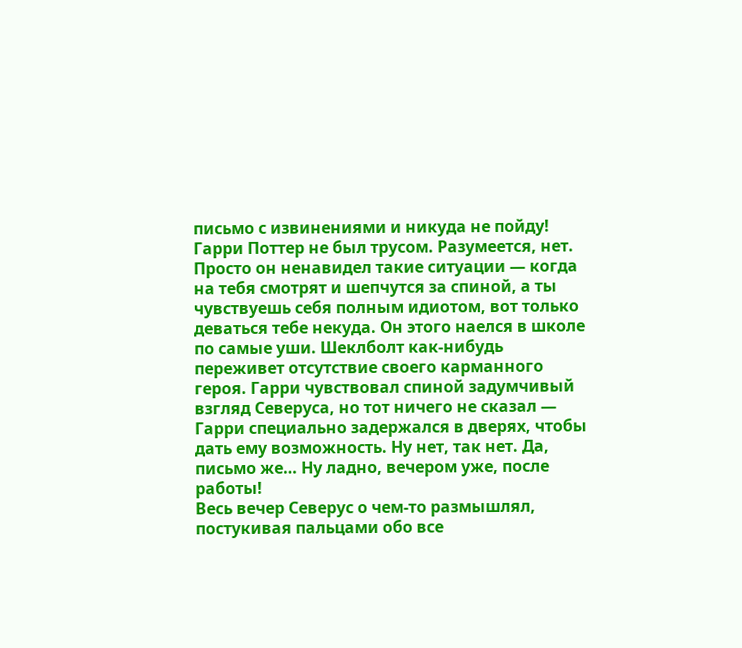письмо с извинениями и никуда не пойду!
Гарри Поттер не был трусом. Разумеется, нет. Просто он ненавидел такие ситуации — когда на тебя смотрят и шепчутся за спиной, а ты чувствуешь себя полным идиотом, вот только деваться тебе некуда. Он этого наелся в школе по самые уши. Шеклболт как-нибудь переживет отсутствие своего карманного героя. Гарри чувствовал спиной задумчивый взгляд Северуса, но тот ничего не сказал — Гарри специально задержался в дверях, чтобы дать ему возможность. Ну нет, так нет. Да, письмо же… Ну ладно, вечером уже, после работы!
Весь вечер Северус о чем-то размышлял, постукивая пальцами обо все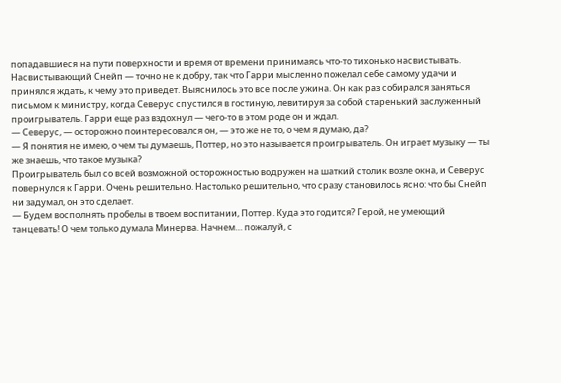попадавшиеся на пути поверхности и время от времени принимаясь что-то тихонько насвистывать. Насвистывающий Снейп — точно не к добру, так что Гарри мысленно пожелал себе самому удачи и принялся ждать, к чему это приведет. Выяснилось это все после ужина. Он как раз собирался заняться письмом к министру, когда Северус спустился в гостиную, левитируя за собой старенький заслуженный проигрыватель. Гарри еще раз вздохнул — чего-то в этом роде он и ждал.
— Северус, — осторожно поинтересовался он, — это же не то, о чем я думаю, да?
— Я понятия не имею, о чем ты думаешь, Поттер, но это называется проигрыватель. Он играет музыку — ты же знаешь, что такое музыка?
Проигрыватель был со всей возможной осторожностью водружен на шаткий столик возле окна, и Северус повернулся к Гарри. Очень решительно. Настолько решительно, что сразу становилось ясно: что бы Снейп ни задумал, он это сделает.
— Будем восполнять пробелы в твоем воспитании, Поттер. Куда это годится? Герой, не умеющий танцевать! О чем только думала Минерва. Начнем… пожалуй, с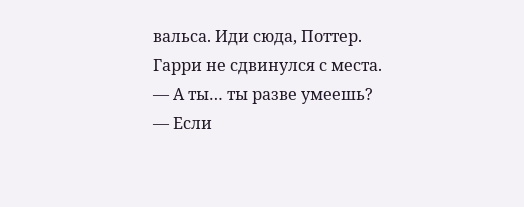вальса. Иди сюда, Поттер.
Гарри не сдвинулся с места.
— А ты… ты разве умеешь?
— Если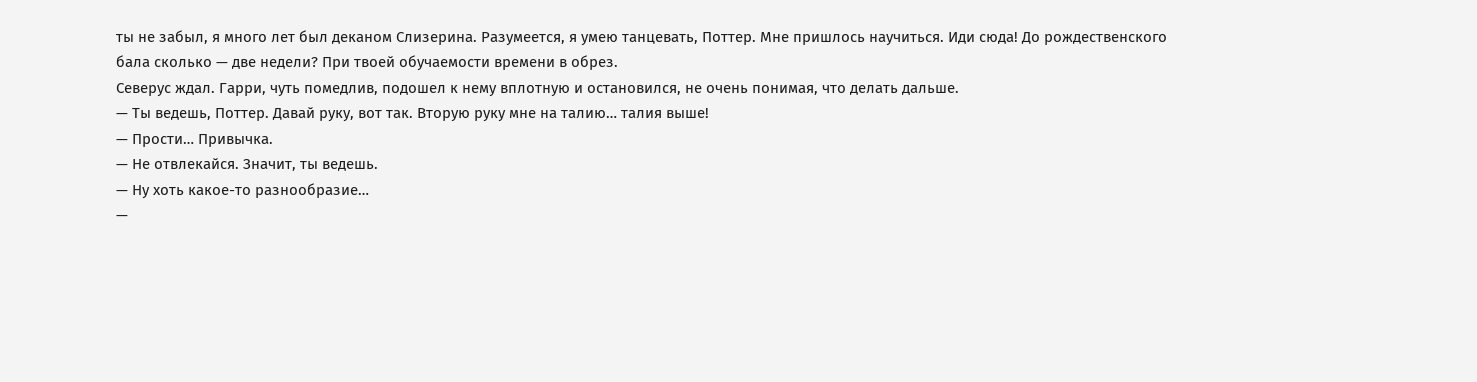ты не забыл, я много лет был деканом Слизерина. Разумеется, я умею танцевать, Поттер. Мне пришлось научиться. Иди сюда! До рождественского бала сколько — две недели? При твоей обучаемости времени в обрез.
Северус ждал. Гарри, чуть помедлив, подошел к нему вплотную и остановился, не очень понимая, что делать дальше.
— Ты ведешь, Поттер. Давай руку, вот так. Вторую руку мне на талию… талия выше!
— Прости… Привычка.
— Не отвлекайся. Значит, ты ведешь.
— Ну хоть какое-то разнообразие…
—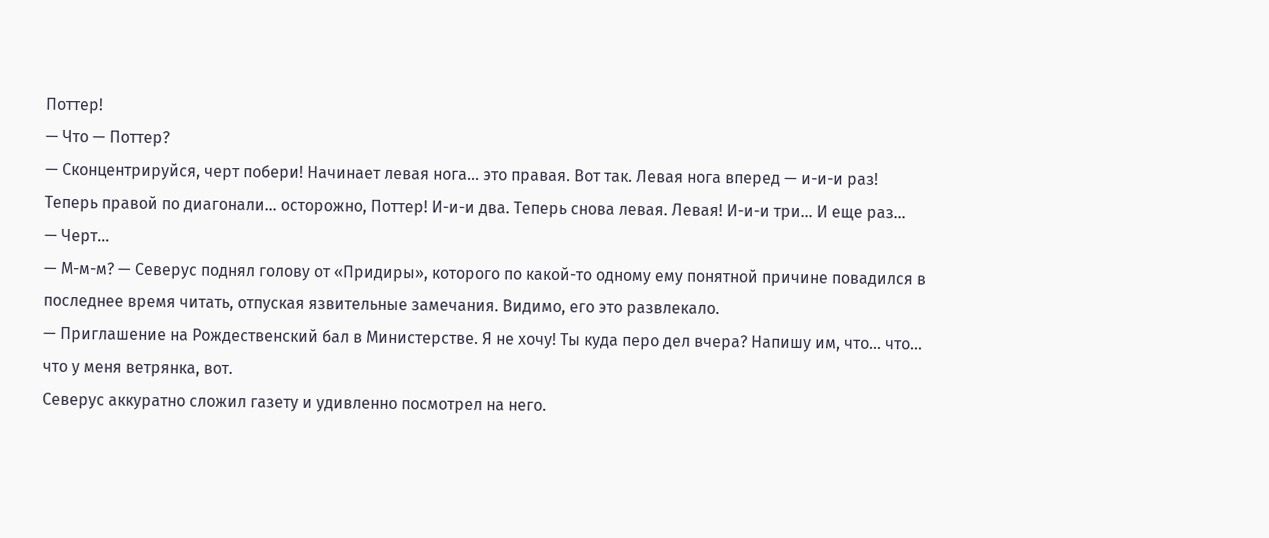Поттер!
— Что — Поттер?
— Сконцентрируйся, черт побери! Начинает левая нога… это правая. Вот так. Левая нога вперед — и-и-и раз! Теперь правой по диагонали… осторожно, Поттер! И-и-и два. Теперь снова левая. Левая! И-и-и три… И еще раз…
— Черт…
— М-м-м? — Северус поднял голову от «Придиры», которого по какой-то одному ему понятной причине повадился в последнее время читать, отпуская язвительные замечания. Видимо, его это развлекало.
— Приглашение на Рождественский бал в Министерстве. Я не хочу! Ты куда перо дел вчера? Напишу им, что… что… что у меня ветрянка, вот.
Северус аккуратно сложил газету и удивленно посмотрел на него.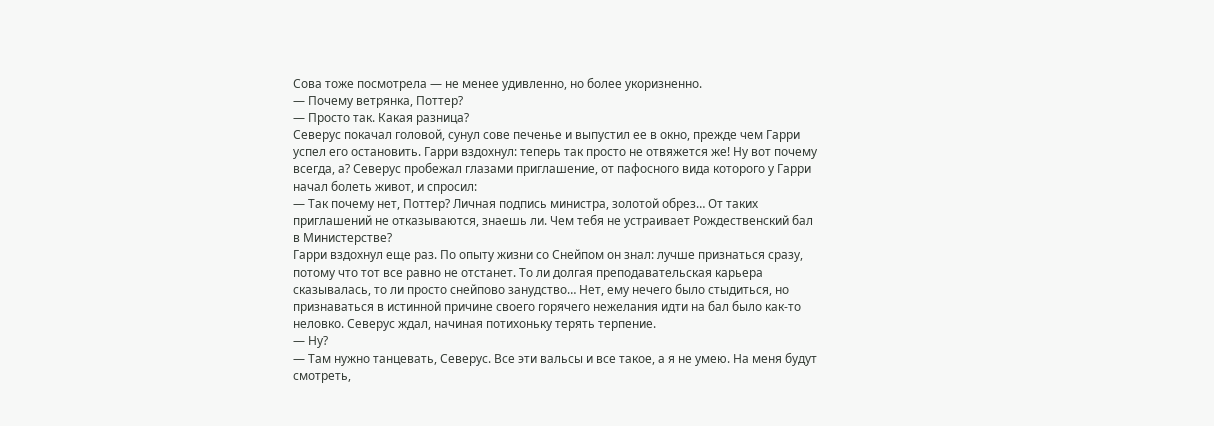Сова тоже посмотрела — не менее удивленно, но более укоризненно.
— Почему ветрянка, Поттер?
— Просто так. Какая разница?
Северус покачал головой, сунул сове печенье и выпустил ее в окно, прежде чем Гарри успел его остановить. Гарри вздохнул: теперь так просто не отвяжется же! Ну вот почему всегда, а? Северус пробежал глазами приглашение, от пафосного вида которого у Гарри начал болеть живот, и спросил:
— Так почему нет, Поттер? Личная подпись министра, золотой обрез… От таких приглашений не отказываются, знаешь ли. Чем тебя не устраивает Рождественский бал в Министерстве?
Гарри вздохнул еще раз. По опыту жизни со Снейпом он знал: лучше признаться сразу, потому что тот все равно не отстанет. То ли долгая преподавательская карьера сказывалась, то ли просто снейпово занудство… Нет, ему нечего было стыдиться, но признаваться в истинной причине своего горячего нежелания идти на бал было как-то неловко. Северус ждал, начиная потихоньку терять терпение.
— Ну?
— Там нужно танцевать, Северус. Все эти вальсы и все такое, а я не умею. На меня будут смотреть,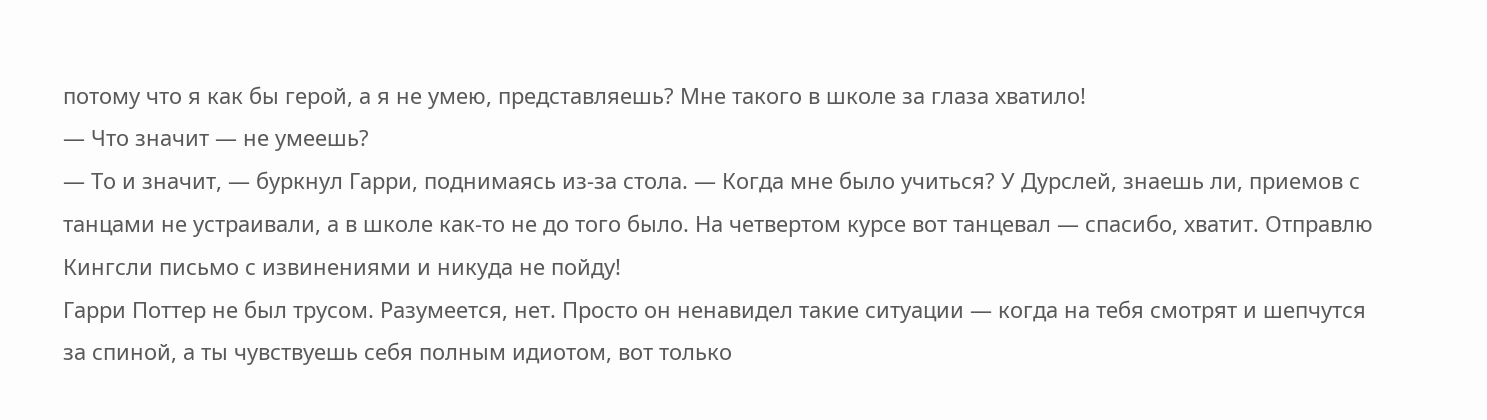потому что я как бы герой, а я не умею, представляешь? Мне такого в школе за глаза хватило!
— Что значит — не умеешь?
— То и значит, — буркнул Гарри, поднимаясь из-за стола. — Когда мне было учиться? У Дурслей, знаешь ли, приемов с танцами не устраивали, а в школе как-то не до того было. На четвертом курсе вот танцевал — спасибо, хватит. Отправлю Кингсли письмо с извинениями и никуда не пойду!
Гарри Поттер не был трусом. Разумеется, нет. Просто он ненавидел такие ситуации — когда на тебя смотрят и шепчутся за спиной, а ты чувствуешь себя полным идиотом, вот только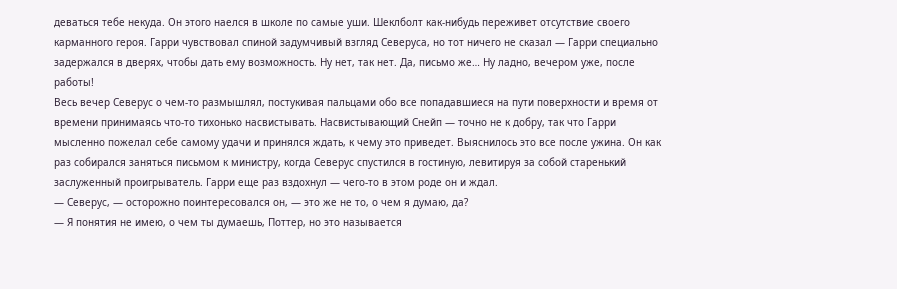деваться тебе некуда. Он этого наелся в школе по самые уши. Шеклболт как-нибудь переживет отсутствие своего карманного героя. Гарри чувствовал спиной задумчивый взгляд Северуса, но тот ничего не сказал — Гарри специально задержался в дверях, чтобы дать ему возможность. Ну нет, так нет. Да, письмо же… Ну ладно, вечером уже, после работы!
Весь вечер Северус о чем-то размышлял, постукивая пальцами обо все попадавшиеся на пути поверхности и время от времени принимаясь что-то тихонько насвистывать. Насвистывающий Снейп — точно не к добру, так что Гарри мысленно пожелал себе самому удачи и принялся ждать, к чему это приведет. Выяснилось это все после ужина. Он как раз собирался заняться письмом к министру, когда Северус спустился в гостиную, левитируя за собой старенький заслуженный проигрыватель. Гарри еще раз вздохнул — чего-то в этом роде он и ждал.
— Северус, — осторожно поинтересовался он, — это же не то, о чем я думаю, да?
— Я понятия не имею, о чем ты думаешь, Поттер, но это называется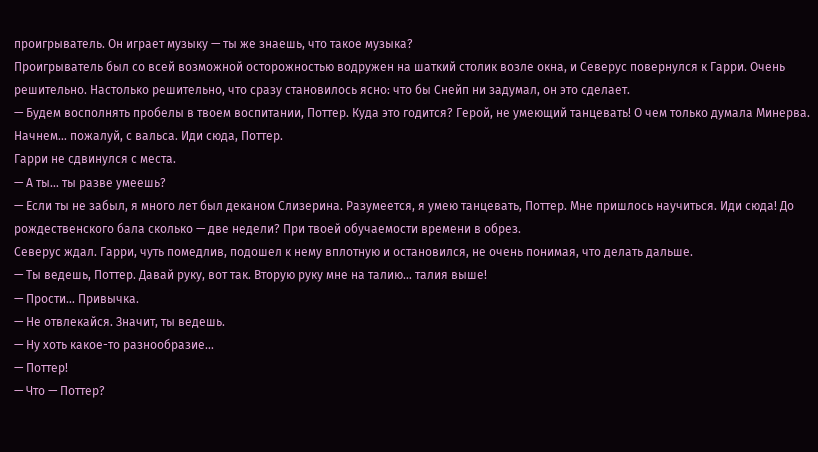проигрыватель. Он играет музыку — ты же знаешь, что такое музыка?
Проигрыватель был со всей возможной осторожностью водружен на шаткий столик возле окна, и Северус повернулся к Гарри. Очень решительно. Настолько решительно, что сразу становилось ясно: что бы Снейп ни задумал, он это сделает.
— Будем восполнять пробелы в твоем воспитании, Поттер. Куда это годится? Герой, не умеющий танцевать! О чем только думала Минерва. Начнем… пожалуй, с вальса. Иди сюда, Поттер.
Гарри не сдвинулся с места.
— А ты… ты разве умеешь?
— Если ты не забыл, я много лет был деканом Слизерина. Разумеется, я умею танцевать, Поттер. Мне пришлось научиться. Иди сюда! До рождественского бала сколько — две недели? При твоей обучаемости времени в обрез.
Северус ждал. Гарри, чуть помедлив, подошел к нему вплотную и остановился, не очень понимая, что делать дальше.
— Ты ведешь, Поттер. Давай руку, вот так. Вторую руку мне на талию… талия выше!
— Прости… Привычка.
— Не отвлекайся. Значит, ты ведешь.
— Ну хоть какое-то разнообразие…
— Поттер!
— Что — Поттер?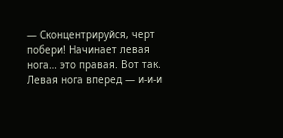— Сконцентрируйся, черт побери! Начинает левая нога… это правая. Вот так. Левая нога вперед — и-и-и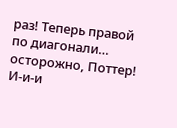раз! Теперь правой по диагонали… осторожно, Поттер! И-и-и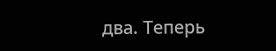два. Теперь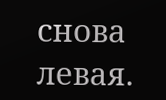снова левая.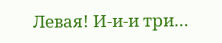Левая! И-и-и три…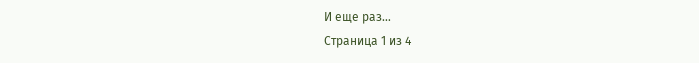И еще раз…
Страница 1 из 4